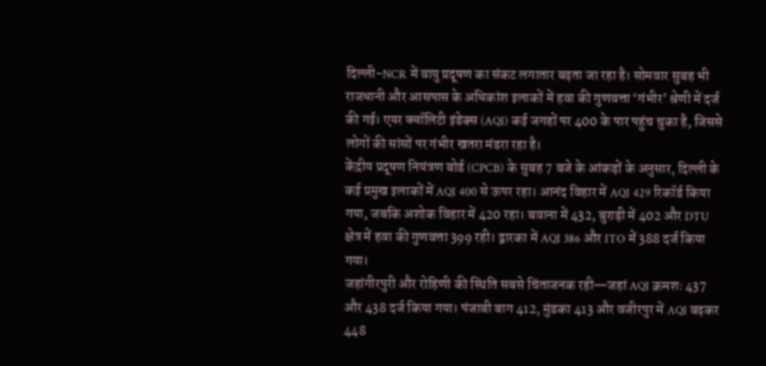दिल्ली-NCR में वायु प्रदूषण का संकट लगातार बढ़ता जा रहा है। सोमवार सुबह भी राजधानी और आसपास के अधिकांश इलाकों में हवा की गुणवत्ता ‘गंभीर’ श्रेणी में दर्ज की गई। एयर क्वॉलिटी इंडेक्स (AQI) कई जगहों पर 400 के पार पहुंच चुका है, जिससे लोगों की सांसों पर गंभीर खतरा मंडरा रहा है।
केंद्रीय प्रदूषण नियंत्रण बोर्ड (CPCB) के सुबह 7 बजे के आंकड़ों के अनुसार, दिल्ली के कई प्रमुख इलाकों में AQI 400 से ऊपर रहा। आनंद विहार में AQI 429 रिकॉर्ड किया गया, जबकि अशोक विहार में 420 रहा। बवाना में 432, बुराड़ी में 402 और DTU क्षेत्र में हवा की गुणवत्ता 399 रही। द्वारका में AQI 386 और ITO में 388 दर्ज किया गया।
जहांगीरपुरी और रोहिणी की स्थिति सबसे चिंताजनक रही—जहां AQI क्रमशः 437 और 438 दर्ज किया गया। पंजाबी बाग 412, मुंडका 413 और वजीरपुर में AQI बढ़कर 448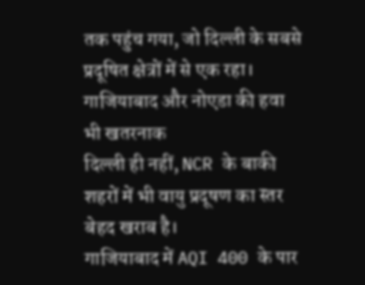तक पहुंच गया, जो दिल्ली के सबसे प्रदूषित क्षेत्रों में से एक रहा।
गाजियाबाद और नोएडा की हवा भी खतरनाक
दिल्ली ही नहीं, NCR के बाकी शहरों में भी वायु प्रदूषण का स्तर बेहद खराब है।
गाजियाबाद में AQI 400 के पार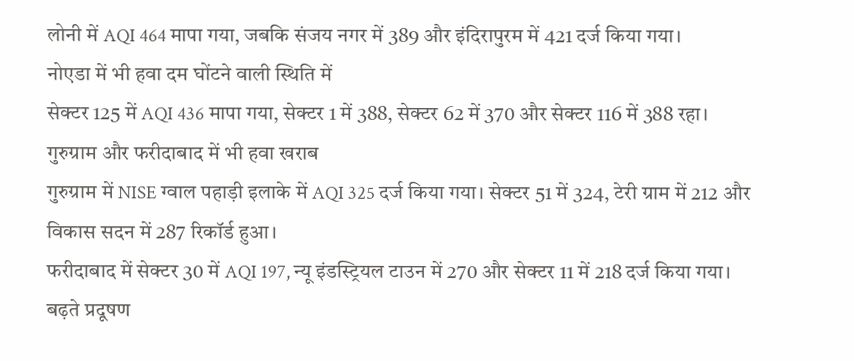लोनी में AQI 464 मापा गया, जबकि संजय नगर में 389 और इंदिरापुरम में 421 दर्ज किया गया।
नोएडा में भी हवा दम घोंटने वाली स्थिति में
सेक्टर 125 में AQI 436 मापा गया, सेक्टर 1 में 388, सेक्टर 62 में 370 और सेक्टर 116 में 388 रहा।
गुरुग्राम और फरीदाबाद में भी हवा खराब
गुरुग्राम में NISE ग्वाल पहाड़ी इलाके में AQI 325 दर्ज किया गया। सेक्टर 51 में 324, टेरी ग्राम में 212 और विकास सदन में 287 रिकॉर्ड हुआ।
फरीदाबाद में सेक्टर 30 में AQI 197, न्यू इंडस्ट्रियल टाउन में 270 और सेक्टर 11 में 218 दर्ज किया गया।
बढ़ते प्रदूषण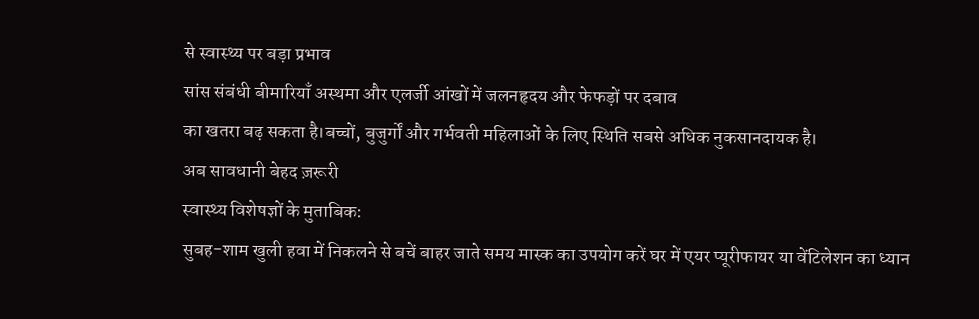से स्वास्थ्य पर बड़ा प्रभाव
सांस संबंधी बीमारियाँ अस्थमा और एलर्जी आंखों में जलनहृदय और फेफड़ों पर दबाव
का खतरा बढ़ सकता है।बच्चों, बुजुर्गों और गर्भवती महिलाओं के लिए स्थिति सबसे अधिक नुकसानदायक है।
अब सावधानी बेहद ज़रूरी
स्वास्थ्य विशेषज्ञों के मुताबिक:
सुबह-शाम खुली हवा में निकलने से बचें बाहर जाते समय मास्क का उपयोग करें घर में एयर प्यूरीफायर या वेंटिलेशन का ध्यान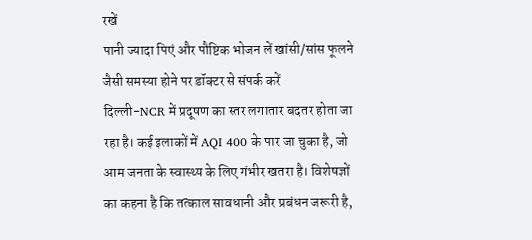रखें
पानी ज्यादा पिएं और पौष्टिक भोजन लें खांसी/सांस फूलने जैसी समस्या होने पर डॉक्टर से संपर्क करें
दिल्ली-NCR में प्रदूषण का स्तर लगातार बदतर होता जा रहा है। कई इलाकों में AQI 400 के पार जा चुका है, जो आम जनता के स्वास्थ्य के लिए गंभीर खतरा है। विशेषज्ञों का कहना है कि तत्काल सावधानी और प्रबंधन जरूरी है,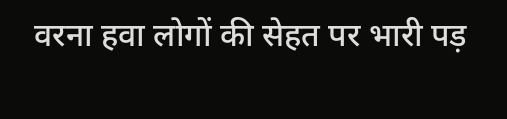वरना हवा लोगों की सेहत पर भारी पड़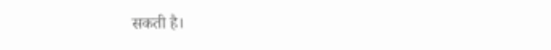सकती है।